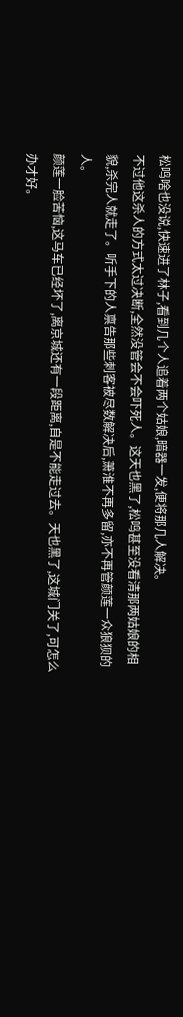松鸣啥也没说,快速进了林子,看到几个人追着两个姑娘,暗器一发,便将那几人解决。
不过他这杀人的方式太过决断,全然没管会不会吓死人。这天也黑了,松鸣甚至没看清那两姑娘的相貌,杀完人就走了。听手下的人禀告那些刺客被尽数解决后,萧淮不再多留,亦不再管颜莲一众狼狈的人。
颜莲一脸苦恼,这马车已经坏了,离京城还有一段距离,自是不能走过去。天也黑了,这城门关了,可怎么办才好。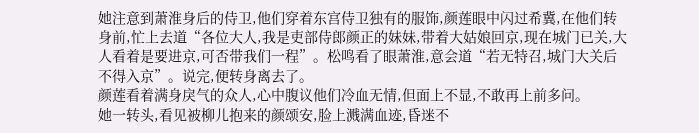她注意到萧淮身后的侍卫,他们穿着东宫侍卫独有的服饰,颜莲眼中闪过希冀,在他们转身前,忙上去道“各位大人,我是吏部侍郎颜正的妹妹,带着大姑娘回京,现在城门已关,大人看着是要进京,可否带我们一程”。松鸣看了眼萧淮,意会道“若无特召,城门大关后不得入京”。说完,便转身离去了。
颜莲看着满身戾气的众人,心中腹议他们冷血无情,但面上不显,不敢再上前多问。
她一转头,看见被柳儿抱来的颜颂安,脸上溅满血迹,昏迷不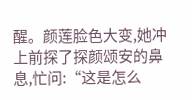醒。颜莲脸色大变,她冲上前探了探颜颂安的鼻息,忙问:“这是怎么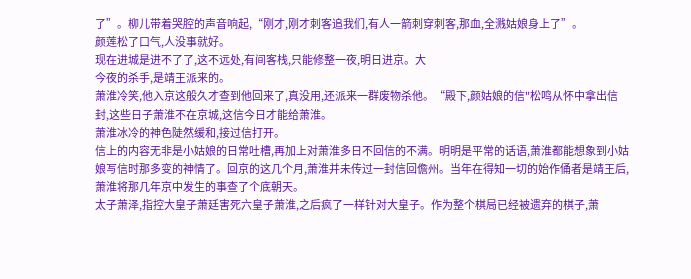了”。柳儿带着哭腔的声音响起,“刚才,刚才刺客追我们,有人一箭刺穿刺客,那血,全溅姑娘身上了”。
颜莲松了口气,人没事就好。
现在进城是进不了了,这不远处,有间客栈,只能修整一夜,明日进京。大
今夜的杀手,是靖王派来的。
萧淮冷笑,他入京这般久才查到他回来了,真没用,还派来一群废物杀他。“殿下,颜姑娘的信"松鸣从怀中拿出信封,这些日子萧淮不在京城,这信今日才能给萧淮。
萧淮冰冷的神色陡然缓和,接过信打开。
信上的内容无非是小姑娘的日常吐槽,再加上对萧淮多日不回信的不满。明明是平常的话语,萧淮都能想象到小姑娘写信时那多变的神情了。回京的这几个月,萧淮并未传过一封信回儋州。当年在得知一切的始作俑者是靖王后,萧淮将那几年京中发生的事查了个底朝天。
太子萧泽,指控大皇子萧廷害死六皇子萧淮,之后疯了一样针对大皇子。作为整个棋局已经被遗弃的棋子,萧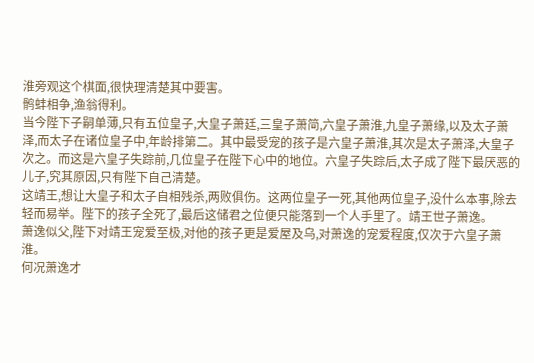淮旁观这个棋面,很快理清楚其中要害。
鹘蚌相争,渔翁得利。
当今陛下子嗣单薄,只有五位皇子,大皇子萧廷,三皇子萧简,六皇子萧淮,九皇子萧缘,以及太子萧泽,而太子在诸位皇子中,年龄排第二。其中最受宠的孩子是六皇子萧淮,其次是太子萧泽,大皇子次之。而这是六皇子失踪前,几位皇子在陛下心中的地位。六皇子失踪后,太子成了陛下最厌恶的儿子,究其原因,只有陛下自己清楚。
这靖王,想让大皇子和太子自相残杀,两败俱伤。这两位皇子一死,其他两位皇子,没什么本事,除去轻而易举。陛下的孩子全死了,最后这储君之位便只能落到一个人手里了。靖王世子萧逸。
萧逸似父,陛下对靖王宠爱至极,对他的孩子更是爱屋及乌,对萧逸的宠爱程度,仅次于六皇子萧淮。
何况萧逸才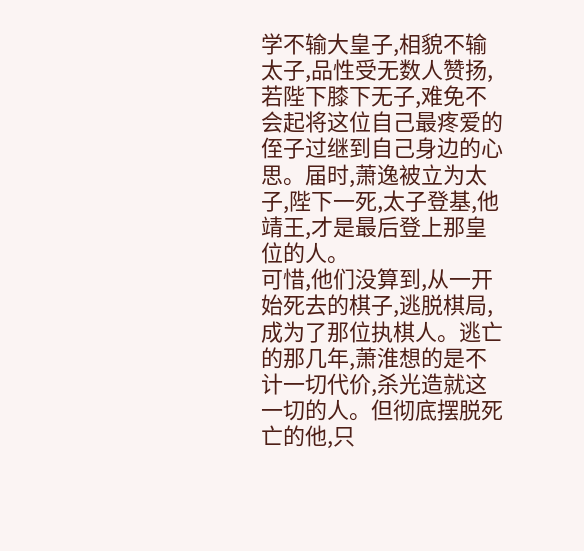学不输大皇子,相貌不输太子,品性受无数人赞扬,若陛下膝下无子,难免不会起将这位自己最疼爱的侄子过继到自己身边的心思。届时,萧逸被立为太子,陛下一死,太子登基,他靖王,才是最后登上那皇位的人。
可惜,他们没算到,从一开始死去的棋子,逃脱棋局,成为了那位执棋人。逃亡的那几年,萧淮想的是不计一切代价,杀光造就这一切的人。但彻底摆脱死亡的他,只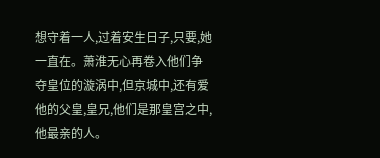想守着一人,过着安生日子,只要,她一直在。萧淮无心再卷入他们争夺皇位的漩涡中,但京城中,还有爱他的父皇,皇兄,他们是那皇宫之中,他最亲的人。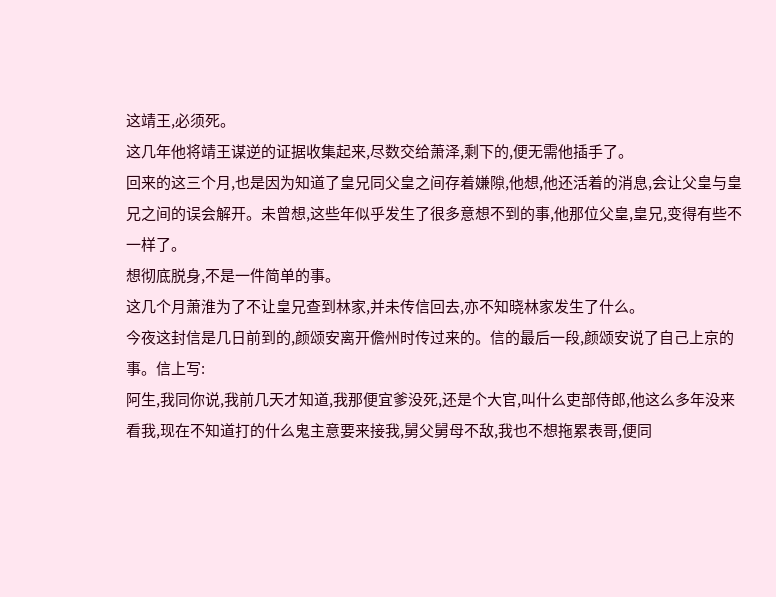这靖王,必须死。
这几年他将靖王谋逆的证据收集起来,尽数交给萧泽,剩下的,便无需他插手了。
回来的这三个月,也是因为知道了皇兄同父皇之间存着嫌隙,他想,他还活着的消息,会让父皇与皇兄之间的误会解开。未曾想,这些年似乎发生了很多意想不到的事,他那位父皇,皇兄,变得有些不一样了。
想彻底脱身,不是一件简单的事。
这几个月萧淮为了不让皇兄查到林家,并未传信回去,亦不知晓林家发生了什么。
今夜这封信是几日前到的,颜颂安离开儋州时传过来的。信的最后一段,颜颂安说了自己上京的事。信上写:
阿生,我同你说,我前几天才知道,我那便宜爹没死,还是个大官,叫什么吏部侍郎,他这么多年没来看我,现在不知道打的什么鬼主意要来接我,舅父舅母不敌,我也不想拖累表哥,便同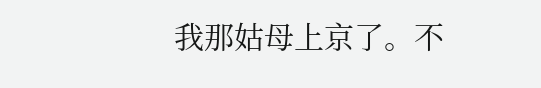我那姑母上京了。不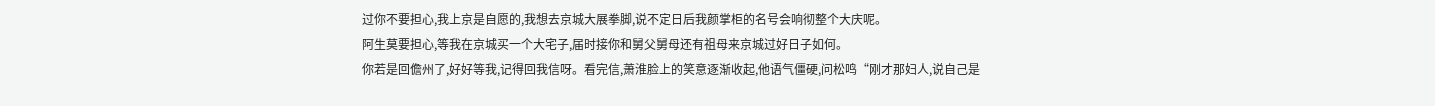过你不要担心,我上京是自愿的,我想去京城大展拳脚,说不定日后我颜掌柜的名号会响彻整个大庆呢。
阿生莫要担心,等我在京城买一个大宅子,届时接你和舅父舅母还有祖母来京城过好日子如何。
你若是回儋州了,好好等我,记得回我信呀。看完信,萧淮脸上的笑意逐渐收起,他语气僵硬,问松鸣“刚才那妇人,说自己是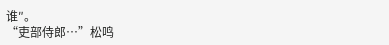谁″。
“吏部侍郎…”松鸣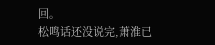回。
松鸣话还没说完,萧淮已